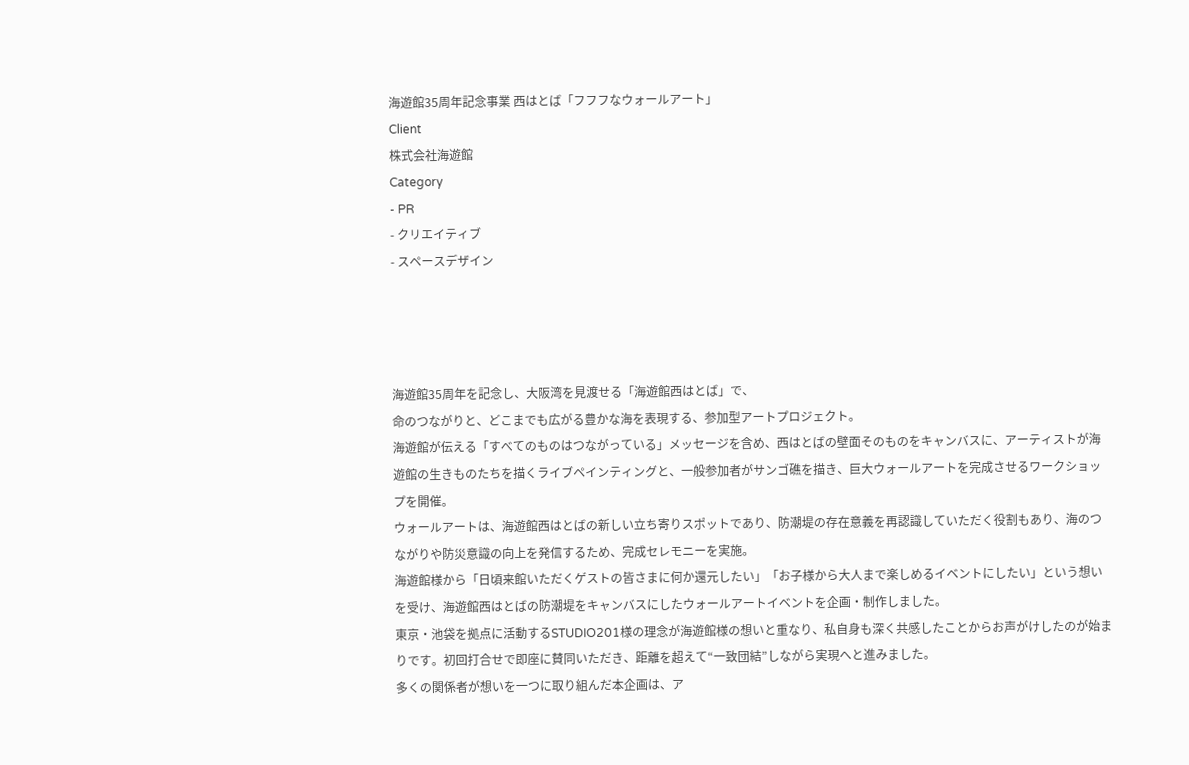海遊館35周年記念事業 西はとば「フフフなウォールアート」
Client
株式会社海遊館
Category
- PR
- クリエイティブ
- スペースデザイン




海遊館35周年を記念し、大阪湾を見渡せる「海遊館西はとば」で、
命のつながりと、どこまでも広がる豊かな海を表現する、参加型アートプロジェクト。
海遊館が伝える「すべてのものはつながっている」メッセージを含め、西はとばの壁面そのものをキャンバスに、アーティストが海遊館の生きものたちを描くライブペインティングと、一般参加者がサンゴ礁を描き、巨大ウォールアートを完成させるワークショップを開催。
ウォールアートは、海遊館西はとばの新しい立ち寄りスポットであり、防潮堤の存在意義を再認識していただく役割もあり、海のつながりや防災意識の向上を発信するため、完成セレモニーを実施。
海遊館様から「日頃来館いただくゲストの皆さまに何か還元したい」「お子様から大人まで楽しめるイベントにしたい」という想いを受け、海遊館西はとばの防潮堤をキャンバスにしたウォールアートイベントを企画・制作しました。
東京・池袋を拠点に活動するSTUDIO201様の理念が海遊館様の想いと重なり、私自身も深く共感したことからお声がけしたのが始まりです。初回打合せで即座に賛同いただき、距離を超えて“一致団結”しながら実現へと進みました。
多くの関係者が想いを一つに取り組んだ本企画は、ア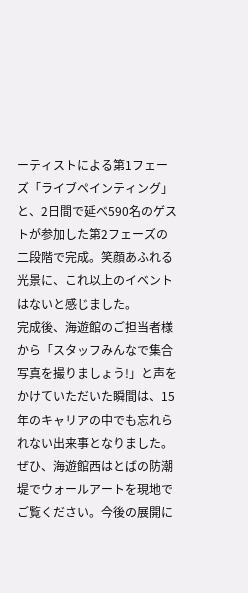ーティストによる第1フェーズ「ライブペインティング」と、2日間で延べ590名のゲストが参加した第2フェーズの二段階で完成。笑顔あふれる光景に、これ以上のイベントはないと感じました。
完成後、海遊館のご担当者様から「スタッフみんなで集合写真を撮りましょう!」と声をかけていただいた瞬間は、15年のキャリアの中でも忘れられない出来事となりました。
ぜひ、海遊館西はとばの防潮堤でウォールアートを現地でご覧ください。今後の展開に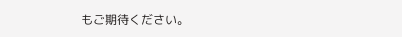もご期待ください。